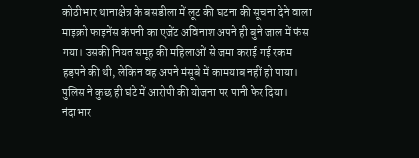कोठीभार थानाक्षेत्र के बसडीला में लूट की घटना की सूचना देने वाला माइक्रो फाइनेंस कंपनी का एजेंट अविनाश अपने ही बुने जाल में फंस गया। उसकी नियत समूह की महिलाओं से जमा कराई गई रकम हड़पने की थी, लेकिन वह अपने मंसूबे में कामयाब नहीं हो पाया। पुलिस ने कुछ ही घंटे में आरोपी की योजना पर पानी फेर दिया।
नंदाभार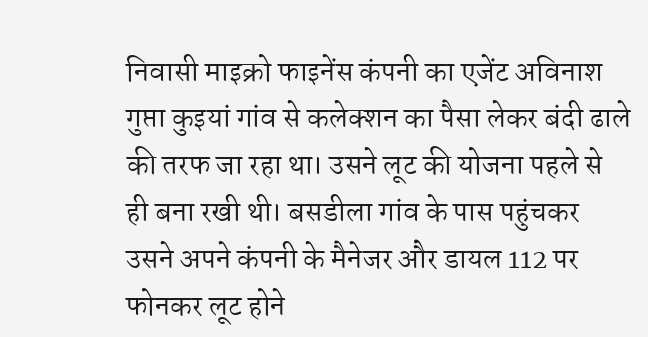निवासी माइक्रो फाइनेंस कंपनी का एजेंट अविनाश गुप्ता कुइयां गांव से कलेक्शन का पैसा लेकर बंदी ढाले की तरफ जा रहा था। उसने लूट की योजना पहले से ही बना रखी थी। बसडीला गांव के पास पहुंचकर उसने अपने कंपनी के मैनेजर और डायल 112 पर फोनकर लूट होने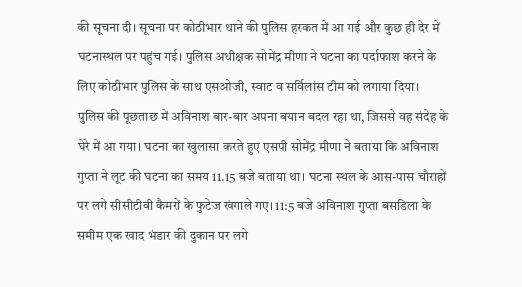की सूचना दी। सूचना पर कोठीभार थाने की पुलिस हरकत में आ गई और कुछ ही देर में घटनास्थल पर पहुंच गई। पुलिस अधीक्षक सोमेंद्र मीणा ने घटना का पर्दाफाश करने के लिए कोठीभार पुलिस के साथ एसओजी, स्वाट व सर्विलांस टीम को लगाया दिया।
पुलिस की पूछताछ में अविनाश बार-बार अपना बयान बदल रहा था, जिससे वह संदेह के घेरे में आ गया। घटना का खुलासा करते हुए एसपी सोमेंद्र मीणा ने बताया कि अविनाश गुप्ता ने लूट की घटना का समय 11.15 बजे बताया था। घटना स्थल के आस-पास चौराहों पर लगे सीसीटीवी कैमरों के फुटेज खंगाले गए। 11:5 बजे अविनाश गुप्ता बसडिला के समीम एक खाद भंडार की दुकान पर लगे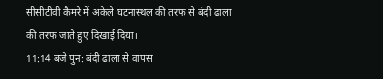सीसीटीवी कैमरे में अकेले घटनास्थल की तरफ से बंदी ढाला की तरफ जाते हुए दिखाई दिया।
11:14 बजे पुन: बंदी ढाला से वापस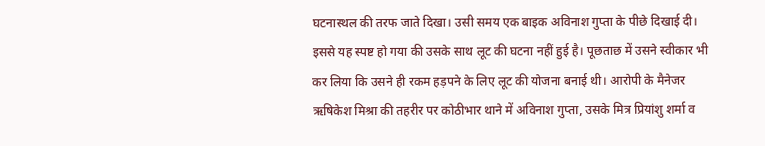घटनास्थल की तरफ जाते दिखा। उसी समय एक बाइक अविनाश गुप्ता के पीछे दिखाई दी। इससे यह स्पष्ट हो गया की उसके साथ लूट की घटना नहीं हुई है। पूछताछ में उसने स्वीकार भी कर लिया कि उसने ही रकम हड़पने के लिए लूट की योजना बनाई थी। आरोपी के मैनेजर ऋषिकेश मिश्रा की तहरीर पर कोठीभार थाने में अविनाश गुप्ता, उसके मित्र प्रियांशु शर्मा व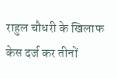राहुल चौधरी के खिलाफ केस दर्ज कर तीनों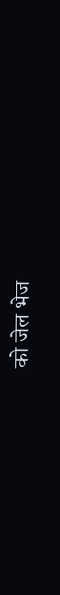को जेल भेज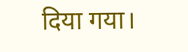दिया गया।